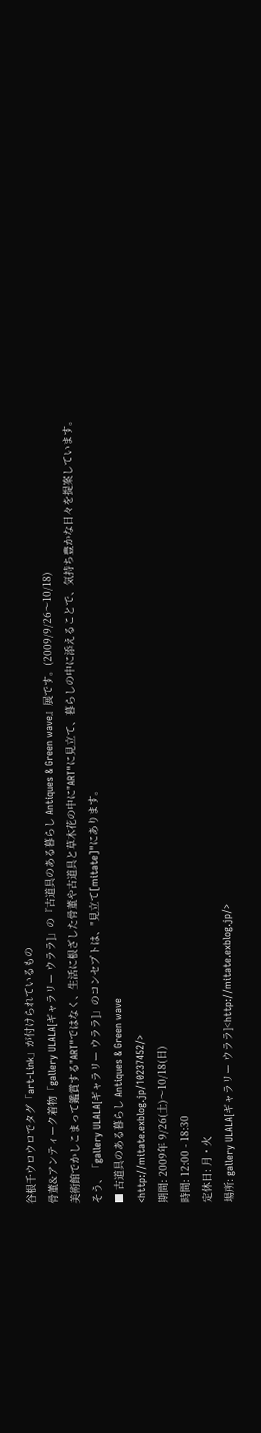谷根千ウロウロでタグ「art-Link」が付けられているもの
骨董&アンティーク着物「gallery ULALA[ギャラリー ウララ]」の『古道具のある暮らし Antiques & Green wave』展です。(2009/9/26〜10/18)
美術館でかしこまって鑑賞する"ART"ではなく、生活に根ざした骨董や古道具と草木花の中に"ART"に見立て、暮らしの中に添えることで、気持ち豊かな日々を提案しています。
そう、「gallery ULALA[ギャラリー ウララ]」のコンセプトは、"見立て[mitate]"にあります。
■ 古道具のある暮らし Antiques & Green wave
<http://mitate.exblog.jp/10237452/>
期間: 2009年 9/26(土)〜10/18(日)
時間: 12:00 - 18:30
定休日: 月・火
場所: gallery ULALA[ギャラリー ウララ]<http://mitate.exblog.jp/>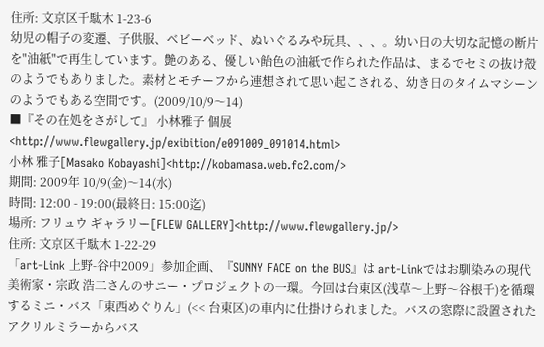住所: 文京区千駄木 1-23-6
幼児の帽子の変遷、子供服、ベビーベッド、ぬいぐるみや玩具、、、。幼い日の大切な記憶の断片を"油紙"で再生しています。艶のある、優しい飴色の油紙で作られた作品は、まるでセミの抜け殻のようでもありました。素材とモチーフから連想されて思い起こされる、幼き日のタイムマシーンのようでもある空間です。(2009/10/9〜14)
■『その在処をさがして』 小林雅子 個展
<http://www.flewgallery.jp/exibition/e091009_091014.html>
小林 雅子[Masako Kobayashi]<http://kobamasa.web.fc2.com/>
期間: 2009年 10/9(金)〜14(水)
時間: 12:00 - 19:00(最終日: 15:00迄)
場所: フリュウ ギャラリー[FLEW GALLERY]<http://www.flewgallery.jp/>
住所: 文京区千駄木 1-22-29
「art-Link 上野-谷中2009」参加企画、『SUNNY FACE on the BUS』は art-Linkではお馴染みの現代美術家・宗政 浩二さんのサニー・プロジェクトの一環。今回は台東区(浅草〜上野〜谷根千)を循環するミニ・バス「東西めぐりん」(<< 台東区)の車内に仕掛けられました。バスの窓際に設置されたアクリルミラーからバス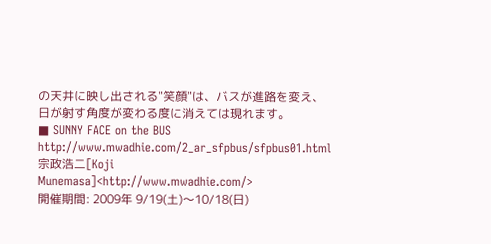の天井に映し出される"笑顔"は、バスが進路を変え、日が射す角度が変わる度に消えては現れます。
■ SUNNY FACE on the BUS
http://www.mwadhie.com/2_ar_sfpbus/sfpbus01.html
宗政浩二[Koji Munemasa]<http://www.mwadhie.com/>
開催期間: 2009年 9/19(土)〜10/18(日)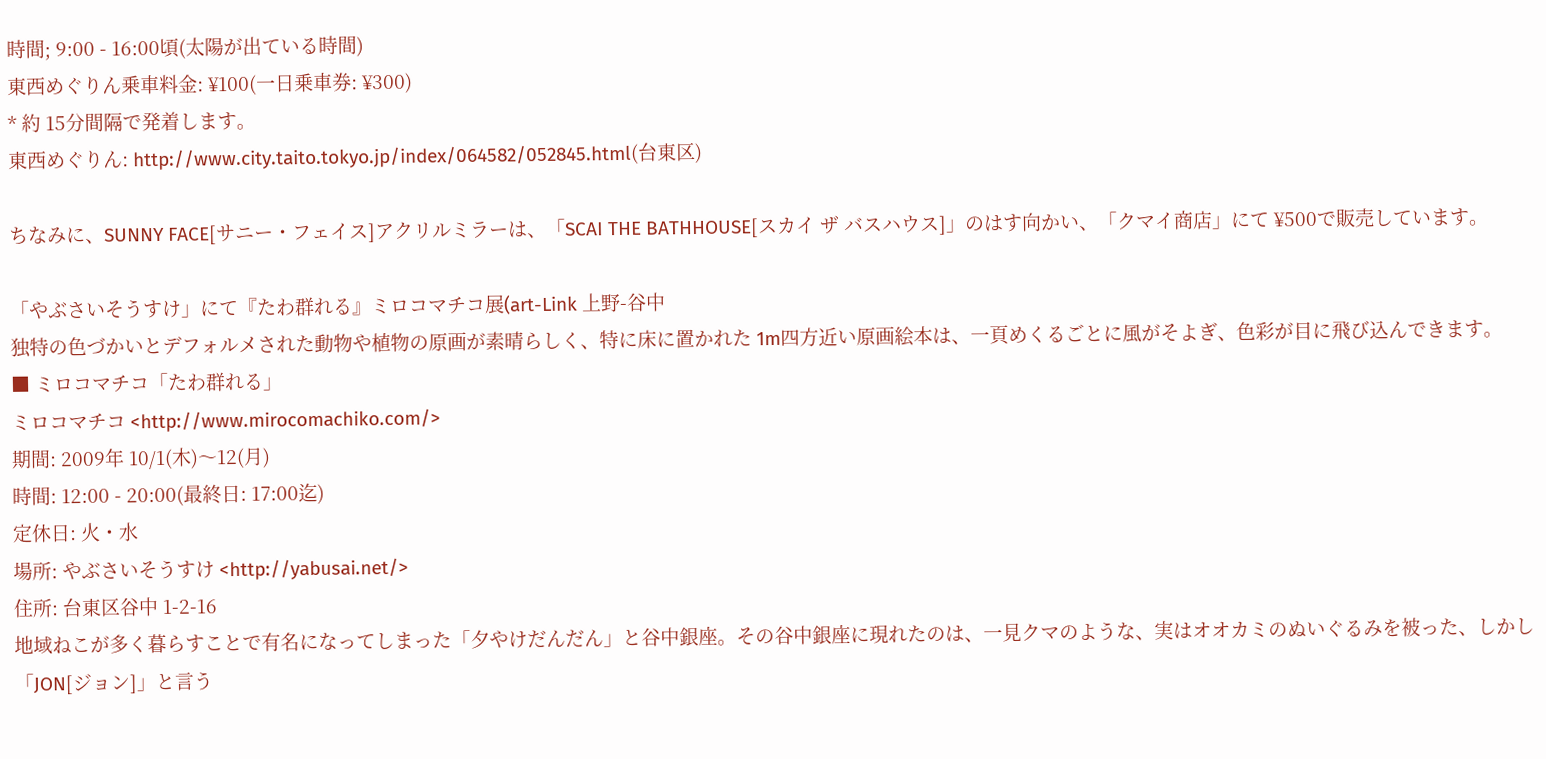時間; 9:00 - 16:00頃(太陽が出ている時間)
東西めぐりん乗車料金: ¥100(一日乗車券: ¥300)
* 約 15分間隔で発着します。
東西めぐりん: http://www.city.taito.tokyo.jp/index/064582/052845.html(台東区)

ちなみに、SUNNY FACE[サニー・フェイス]アクリルミラーは、「SCAI THE BATHHOUSE[スカイ ザ バスハウス]」のはす向かい、「クマイ商店」にて ¥500で販売しています。

「やぶさいそうすけ」にて『たわ群れる』ミロコマチコ展(art-Link 上野-谷中
独特の色づかいとデフォルメされた動物や植物の原画が素晴らしく、特に床に置かれた 1m四方近い原画絵本は、一頁めくるごとに風がそよぎ、色彩が目に飛び込んできます。
■ ミロコマチコ「たわ群れる」
ミロコマチコ <http://www.mirocomachiko.com/>
期間: 2009年 10/1(木)〜12(月)
時間: 12:00 - 20:00(最終日: 17:00迄)
定休日: 火・水
場所: やぶさいそうすけ <http://yabusai.net/>
住所: 台東区谷中 1-2-16
地域ねこが多く暮らすことで有名になってしまった「夕やけだんだん」と谷中銀座。その谷中銀座に現れたのは、一見クマのような、実はオオカミのぬいぐるみを被った、しかし「JON[ジョン]」と言う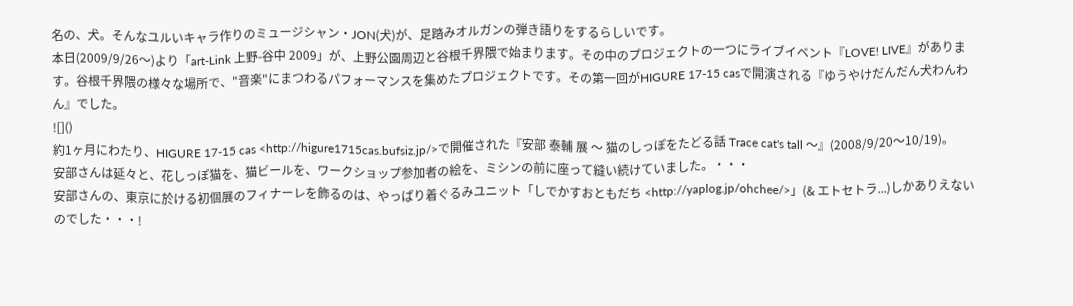名の、犬。そんなユルいキャラ作りのミュージシャン・JON(犬)が、足踏みオルガンの弾き語りをするらしいです。
本日(2009/9/26〜)より「art-Link 上野-谷中 2009」が、上野公園周辺と谷根千界隈で始まります。その中のプロジェクトの一つにライブイベント『LOVE! LIVE』があります。谷根千界隈の様々な場所で、"音楽"にまつわるパフォーマンスを集めたプロジェクトです。その第一回がHIGURE 17-15 casで開演される『ゆうやけだんだん犬わんわん』でした。
![]()
約1ヶ月にわたり、HIGURE 17-15 cas <http://higure1715cas.bufsiz.jp/>で開催された『安部 泰輔 展 〜 猫のしっぽをたどる話 Trace cat's tall 〜』(2008/9/20〜10/19)。
安部さんは延々と、花しっぽ猫を、猫ビールを、ワークショップ参加者の絵を、ミシンの前に座って縫い続けていました。・・・
安部さんの、東京に於ける初個展のフィナーレを飾るのは、やっぱり着ぐるみユニット「しでかすおともだち <http://yaplog.jp/ohchee/>」(& エトセトラ...)しかありえないのでした・・・!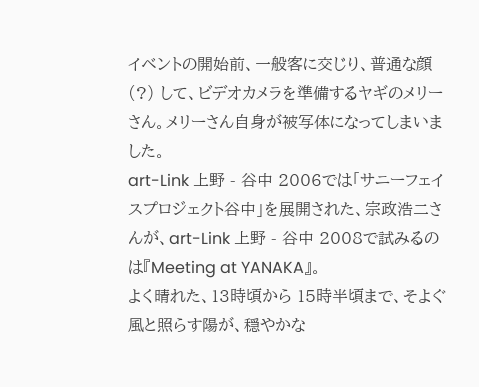イベントの開始前、一般客に交じり、普通な顔 (?) して、ビデオカメラを準備するヤギのメリーさん。メリーさん自身が被写体になってしまいました。
art-Link 上野 - 谷中 2006では「サニーフェイスプロジェクト谷中」を展開された、宗政浩二さんが、art-Link 上野 - 谷中 2008で試みるのは『Meeting at YANAKA』。
よく晴れた、13時頃から 15時半頃まで、そよぐ風と照らす陽が、穏やかな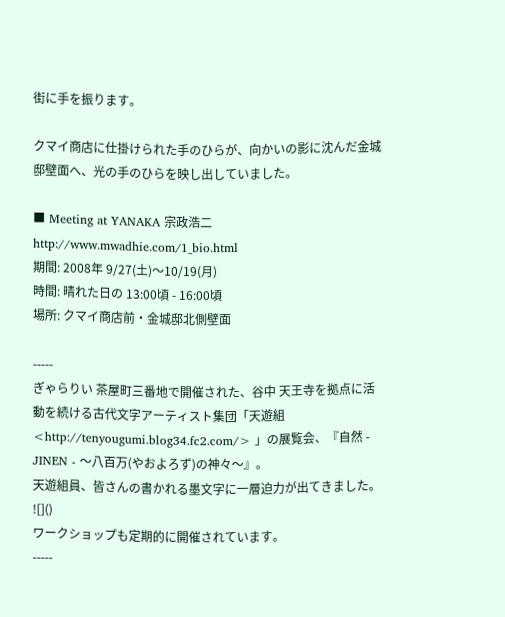街に手を振ります。

クマイ商店に仕掛けられた手のひらが、向かいの影に沈んだ金城邸壁面へ、光の手のひらを映し出していました。

■ Meeting at YANAKA 宗政浩二
http://www.mwadhie.com/1_bio.html
期間: 2008年 9/27(土)〜10/19(月)
時間: 晴れた日の 13:00頃 - 16:00頃
場所: クマイ商店前・金城邸北側壁面

-----
ぎゃらりい 茶屋町三番地で開催された、谷中 天王寺を拠点に活動を続ける古代文字アーティスト集団「天遊組 <http://tenyougumi.blog34.fc2.com/> 」の展覧会、『自然 - JINEN - 〜八百万(やおよろず)の神々〜』。
天遊組員、皆さんの書かれる墨文字に一層迫力が出てきました。
![]()
ワークショップも定期的に開催されています。
-----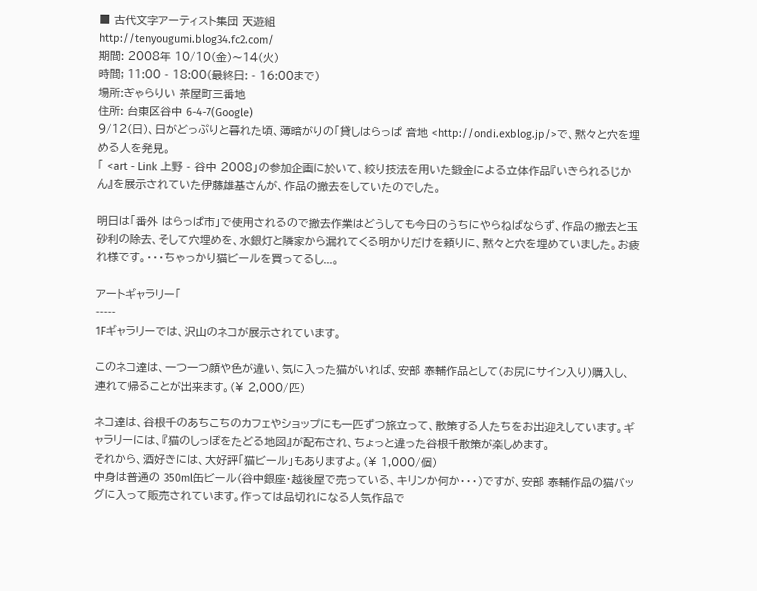■ 古代文字アーティスト集団 天遊組
http://tenyougumi.blog34.fc2.com/
期間: 2008年 10/10(金)〜14(火)
時間; 11:00 - 18:00(最終日: - 16:00まで)
場所:ぎゃらりい 茶屋町三番地
住所: 台東区谷中 6-4-7(Google)
9/12(日)、日がどっぷりと暮れた頃、薄暗がりの「貸しはらっぱ 音地 <http://ondi.exblog.jp/>で、黙々と穴を埋める人を発見。
「 <art - Link 上野 - 谷中 2008」の参加企画に於いて、絞り技法を用いた鍛金による立体作品『いきられるじかん』を展示されていた伊藤雄基さんが、作品の撤去をしていたのでした。

明日は「番外 はらっぱ市」で使用されるので撤去作業はどうしても今日のうちにやらねばならず、作品の撤去と玉砂利の除去、そして穴埋めを、水銀灯と隣家から漏れてくる明かりだけを頼りに、黙々と穴を埋めていました。お疲れ様です。・・・ちゃっかり猫ビールを買ってるし...。

アートギャラリー「
-----
1Fギャラリーでは、沢山のネコが展示されています。

このネコ達は、一つ一つ顔や色が違い、気に入った猫がいれば、安部 泰輔作品として(お尻にサイン入り)購入し、連れて帰ることが出来ます。(¥ 2,000/匹)

ネコ達は、谷根千のあちこちのカフェやショップにも一匹ずつ旅立って、散策する人たちをお出迎えしています。ギャラリーには、『猫のしっぽをたどる地図』が配布され、ちょっと違った谷根千散策が楽しめます。
それから、酒好きには、大好評「猫ビール」もありますよ。(¥ 1,000/個)
中身は普通の 350ml缶ビール(谷中銀座・越後屋で売っている、キリンか何か・・・)ですが、安部 泰輔作品の猫バッグに入って販売されています。作っては品切れになる人気作品で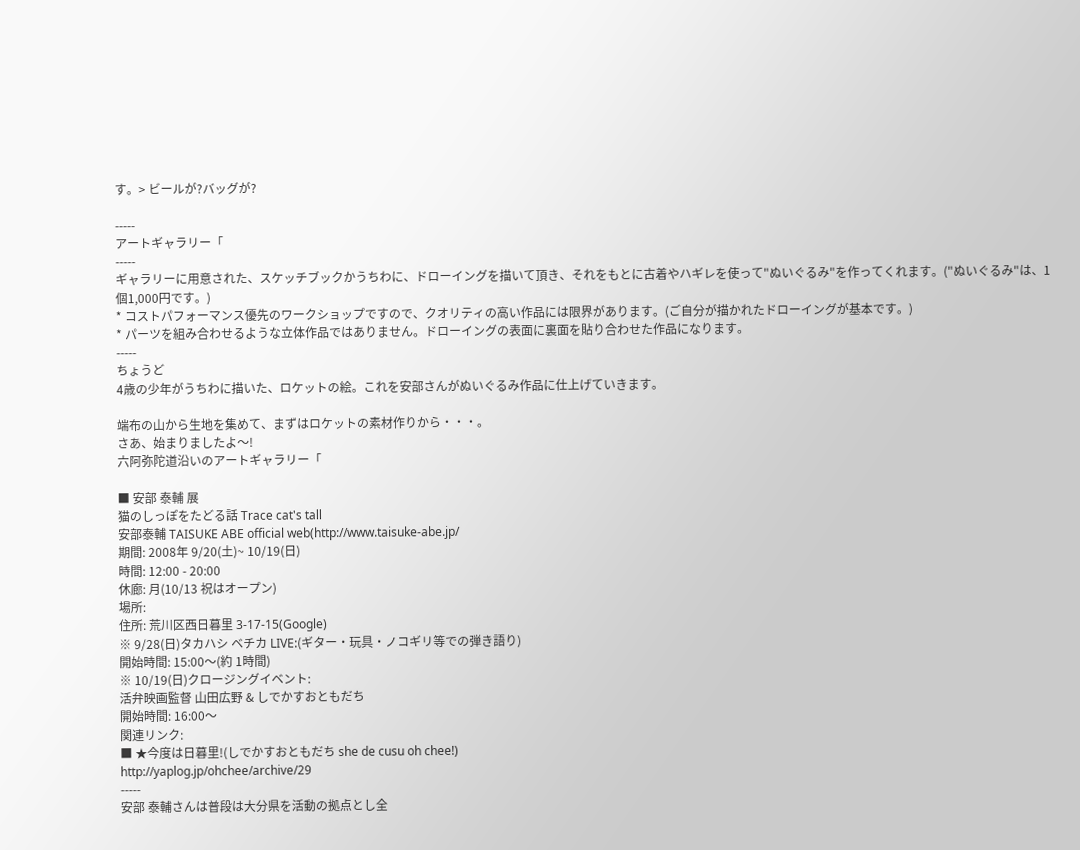す。> ビールが?バッグが?

-----
アートギャラリー「
-----
ギャラリーに用意された、スケッチブックかうちわに、ドローイングを描いて頂き、それをもとに古着やハギレを使って"ぬいぐるみ"を作ってくれます。("ぬいぐるみ"は、1個1,000円です。)
* コストパフォーマンス優先のワークショップですので、クオリティの高い作品には限界があります。(ご自分が描かれたドローイングが基本です。)
* パーツを組み合わせるような立体作品ではありません。ドローイングの表面に裏面を貼り合わせた作品になります。
-----
ちょうど
4歳の少年がうちわに描いた、ロケットの絵。これを安部さんがぬいぐるみ作品に仕上げていきます。

端布の山から生地を集めて、まずはロケットの素材作りから・・・。
さあ、始まりましたよ〜!
六阿弥陀道沿いのアートギャラリー「

■ 安部 泰輔 展
猫のしっぽをたどる話 Trace cat's tall
安部泰輔 TAISUKE ABE official web(http://www.taisuke-abe.jp/
期間: 2008年 9/20(土)~ 10/19(日)
時間: 12:00 - 20:00
休廊: 月(10/13 祝はオープン)
場所:
住所: 荒川区西日暮里 3-17-15(Google)
※ 9/28(日)タカハシ ベチカ LIVE:(ギター・玩具・ノコギリ等での弾き語り)
開始時間: 15:00〜(約 1時間)
※ 10/19(日)クロージングイベント:
活弁映画監督 山田広野 & しでかすおともだち
開始時間: 16:00〜
関連リンク:
■ ★今度は日暮里!(しでかすおともだち she de cusu oh chee!)
http://yaplog.jp/ohchee/archive/29
-----
安部 泰輔さんは普段は大分県を活動の拠点とし全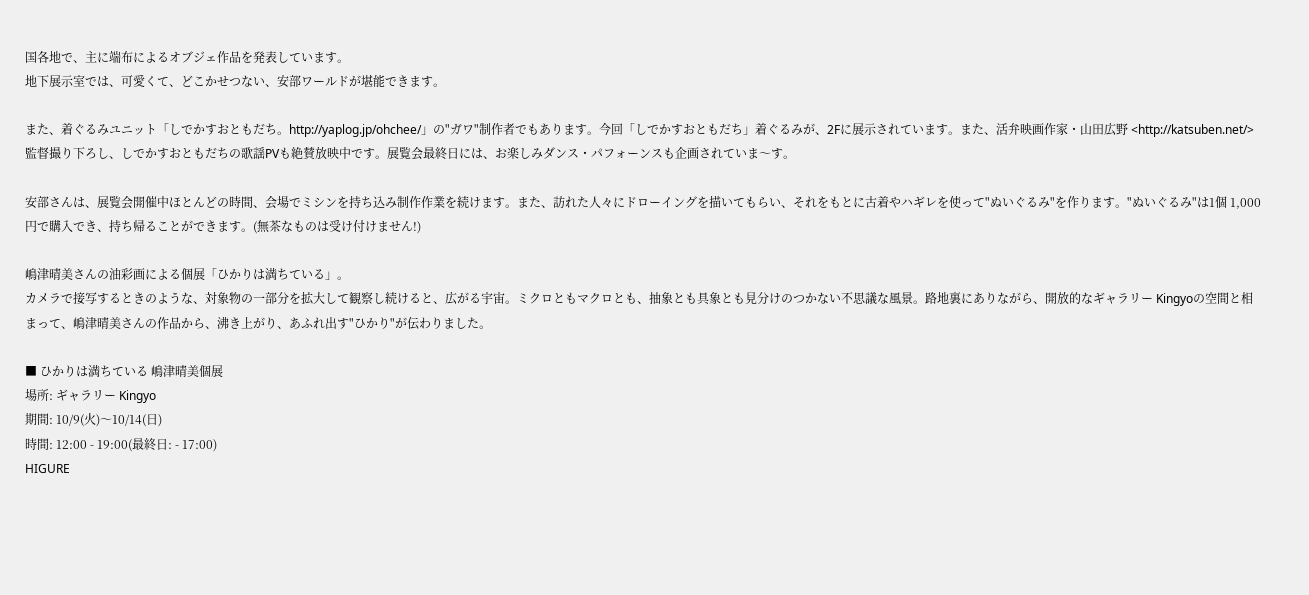国各地で、主に端布によるオブジェ作品を発表しています。
地下展示室では、可愛くて、どこかせつない、安部ワールドが堪能できます。

また、着ぐるみユニット「しでかすおともだち。http://yaplog.jp/ohchee/」の"ガワ"制作者でもあります。今回「しでかすおともだち」着ぐるみが、2Fに展示されています。また、活弁映画作家・山田広野 <http://katsuben.net/>監督撮り下ろし、しでかすおともだちの歌謡PVも絶賛放映中です。展覧会最終日には、お楽しみダンス・パフォーンスも企画されていま〜す。

安部さんは、展覧会開催中ほとんどの時間、会場でミシンを持ち込み制作作業を続けます。また、訪れた人々にドローイングを描いてもらい、それをもとに古着やハギレを使って"ぬいぐるみ"を作ります。"ぬいぐるみ"は1個 1,000円で購入でき、持ち帰ることができます。(無茶なものは受け付けません!)

嶋津晴美さんの油彩画による個展「ひかりは満ちている」。
カメラで接写するときのような、対象物の一部分を拡大して観察し続けると、広がる宇宙。ミクロともマクロとも、抽象とも具象とも見分けのつかない不思議な風景。路地裏にありながら、開放的なギャラリー Kingyoの空間と相まって、嶋津晴美さんの作品から、沸き上がり、あふれ出す"ひかり"が伝わりました。

■ ひかりは満ちている 嶋津晴美個展
場所: ギャラリー Kingyo
期間: 10/9(火)〜10/14(日)
時間: 12:00 - 19:00(最終日: - 17:00)
HIGURE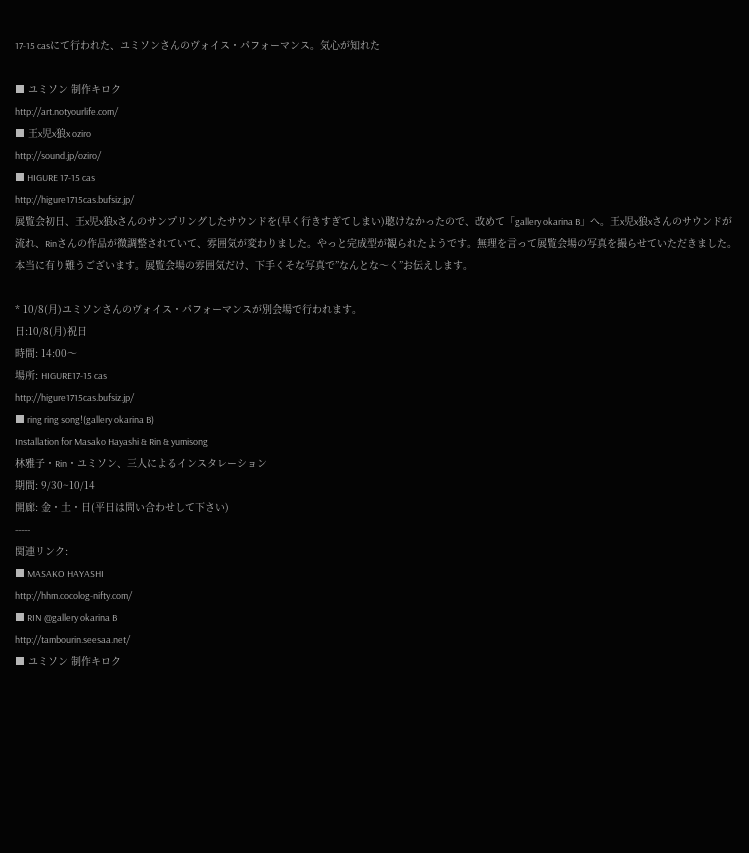17-15 casにて行われた、ユミソンさんのヴォイス・パフォーマンス。気心が知れた

■ ユミソン 制作キロク
http://art.notyourlife.com/
■ 王x児x狼x oziro
http://sound.jp/oziro/
■ HIGURE 17-15 cas
http://higure1715cas.bufsiz.jp/
展覧会初日、王x児x狼xさんのサンプリングしたサウンドを(早く行きすぎてしまい)聴けなかったので、改めて「gallery okarina B」へ。王x児x狼xさんのサウンドが流れ、Rinさんの作品が微調整されていて、雰囲気が変わりました。やっと完成型が観られたようです。無理を言って展覧会場の写真を撮らせていただきました。本当に有り難うございます。展覧会場の雰囲気だけ、下手くそな写真で”なんとな〜く”お伝えします。

* 10/8(月)ユミソンさんのヴォイス・パフォーマンスが別会場で行われます。
日:10/8(月)祝日
時間: 14:00〜
場所: HIGURE17-15 cas
http://higure1715cas.bufsiz.jp/
■ ring ring song!(gallery okarina B)
Installation for Masako Hayashi & Rin & yumisong
林雅子・Rin・ユミソン、三人によるインスタレーション
期間: 9/30~10/14
開廊: 金・土・日(平日は問い合わせして下さい)
-----
関連リンク:
■ MASAKO HAYASHI
http://hhm.cocolog-nifty.com/
■ RIN @gallery okarina B
http://tambourin.seesaa.net/
■ ユミソン 制作キロク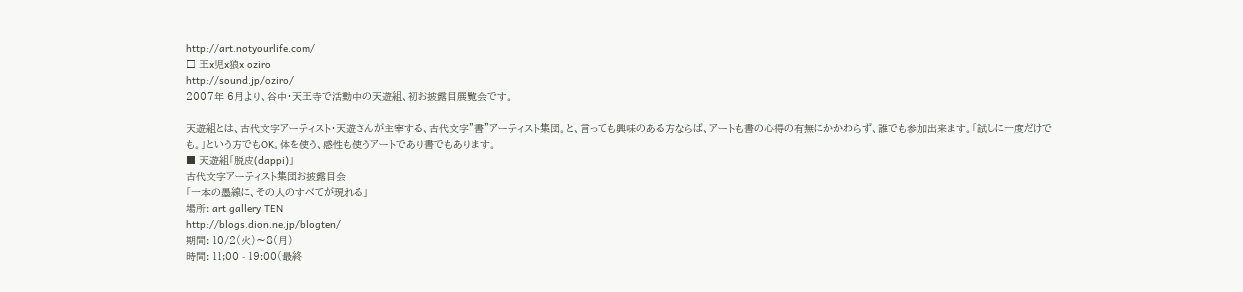http://art.notyourlife.com/
□ 王x児x狼x oziro
http://sound.jp/oziro/
2007年 6月より、谷中・天王寺で活動中の天遊組、初お披露目展覧会です。

天遊組とは、古代文字アーティスト・天遊さんが主宰する、古代文字”書”アーティスト集団。と、言っても興味のある方ならば、アートも書の心得の有無にかかわらず、誰でも参加出来ます。「試しに一度だけでも。」という方でもOK。体を使う、感性も使うアートであり書でもあります。
■ 天遊組「脱皮(dappi)」
古代文字アーティスト集団お披露目会
「一本の墨線に、その人のすべてが現れる」
場所: art gallery TEN
http://blogs.dion.ne.jp/blogten/
期間: 10/2(火)〜8(月)
時間: 11;00 - 19:00(最終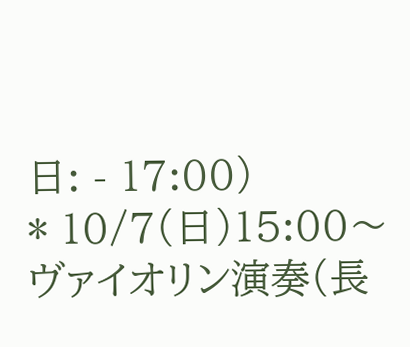日: - 17:00)
* 10/7(日)15:00〜 ヴァイオリン演奏(長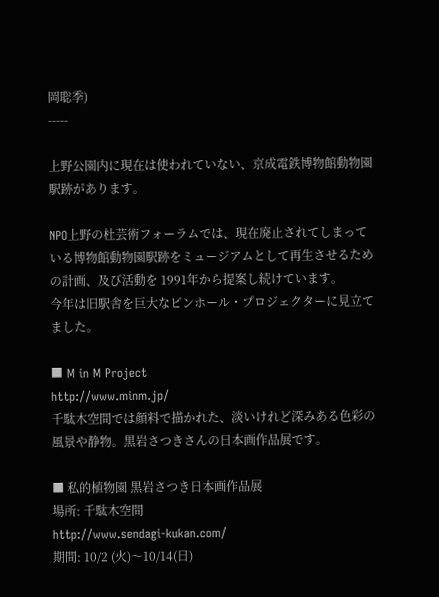岡聡季)
-----

上野公園内に現在は使われていない、京成電鉄博物館動物園駅跡があります。

NPO上野の杜芸術フォーラムでは、現在廃止されてしまっている博物館動物園駅跡をミュージアムとして再生させるための計画、及び活動を 1991年から提案し続けています。
今年は旧駅舎を巨大なピンホール・プロジェクターに見立てました。

■ M in M Project
http://www.minm.jp/
千駄木空間では顔料で描かれた、淡いけれど深みある色彩の風景や静物。黒岩さつきさんの日本画作品展です。

■ 私的植物園 黒岩さつき日本画作品展
場所: 千駄木空間
http://www.sendagi-kukan.com/
期間: 10/2 (火)〜10/14(日)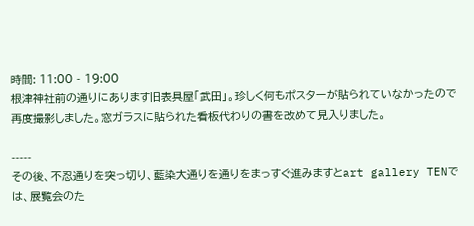時間: 11:00 - 19:00
根津神社前の通りにあります旧表具屋「武田」。珍しく何もポスターが貼られていなかったので再度撮影しました。窓ガラスに貼られた看板代わりの書を改めて見入りました。

-----
その後、不忍通りを突っ切り、藍染大通りを通りをまっすぐ進みますとart gallery TENでは、展覧会のた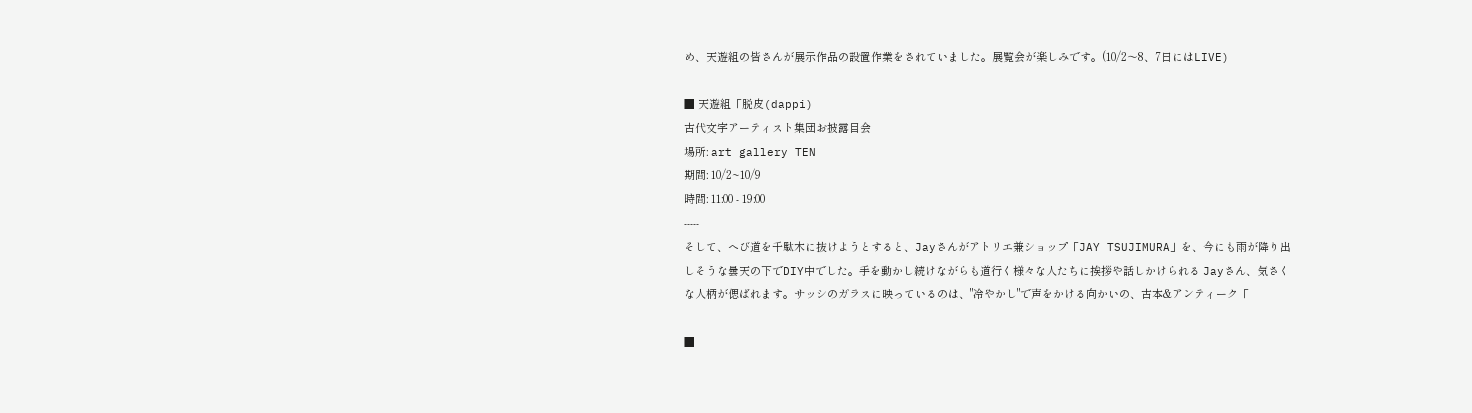め、天遊組の皆さんが展示作品の設置作業をされていました。展覧会が楽しみです。(10/2〜8、7日にはLIVE)

■ 天遊組「脱皮(dappi)
古代文字アーティスト集団お披露目会
場所: art gallery TEN
期間: 10/2~10/9
時間: 11:00 - 19:00
-----
そして、へび道を千駄木に抜けようとすると、Jayさんがアトリエ兼ショップ「JAY TSUJIMURA」を、今にも雨が降り出しそうな曇天の下でDIY中でした。手を動かし続けながらも道行く様々な人たちに挨拶や話しかけられる Jayさん、気さくな人柄が偲ばれます。サッシのガラスに映っているのは、"冷やかし"で声をかける向かいの、古本&アンティーク「

■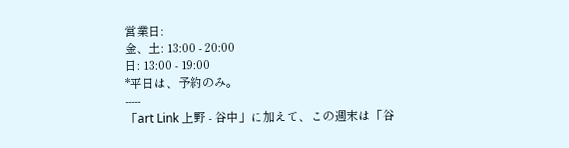営業日:
金、土: 13:00 - 20:00
日: 13:00 - 19:00
*平日は、予約のみ。
-----
「art Link 上野 - 谷中」に加えて、この週末は「谷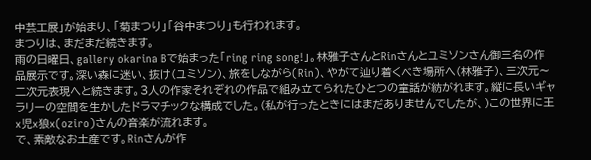中芸工展」が始まり、「菊まつり」「谷中まつり」も行われます。
まつりは、まだまだ続きます。
雨の日曜日、gallery okarina Bで始まった「ring ring song!」。林雅子さんとRinさんとユミソンさん御三名の作品展示です。深い森に迷い、抜け(ユミソン)、旅をしながら(Rin)、やがて辿り着くべき場所へ(林雅子)、三次元〜二次元表現へと続きます。3人の作家それぞれの作品で組み立てられたひとつの童話が紡がれます。縦に長いギャラリーの空間を生かしたドラマチックな構成でした。(私が行ったときにはまだありませんでしたが、)この世界に王x児x狼x(oziro)さんの音楽が流れます。
で、素敵なお土産です。Rinさんが作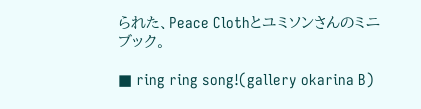られた、Peace Clothとユミソンさんのミニブック。

■ ring ring song!(gallery okarina B)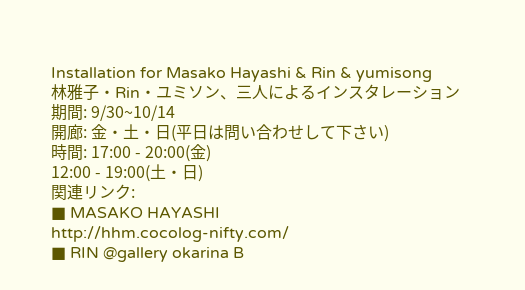Installation for Masako Hayashi & Rin & yumisong
林雅子・Rin・ユミソン、三人によるインスタレーション
期間: 9/30~10/14
開廊: 金・土・日(平日は問い合わせして下さい)
時間: 17:00 - 20:00(金)
12:00 - 19:00(土・日)
関連リンク:
■ MASAKO HAYASHI
http://hhm.cocolog-nifty.com/
■ RIN @gallery okarina B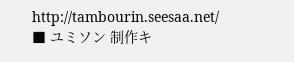http://tambourin.seesaa.net/
■ ユミソン 制作キ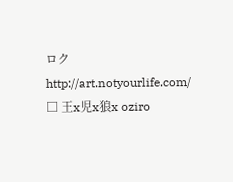ロク
http://art.notyourlife.com/
□ 王x児x狼x oziro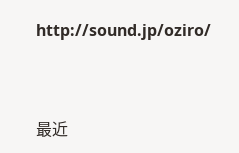http://sound.jp/oziro/



最近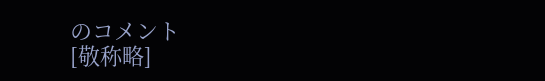のコメント
[敬称略]